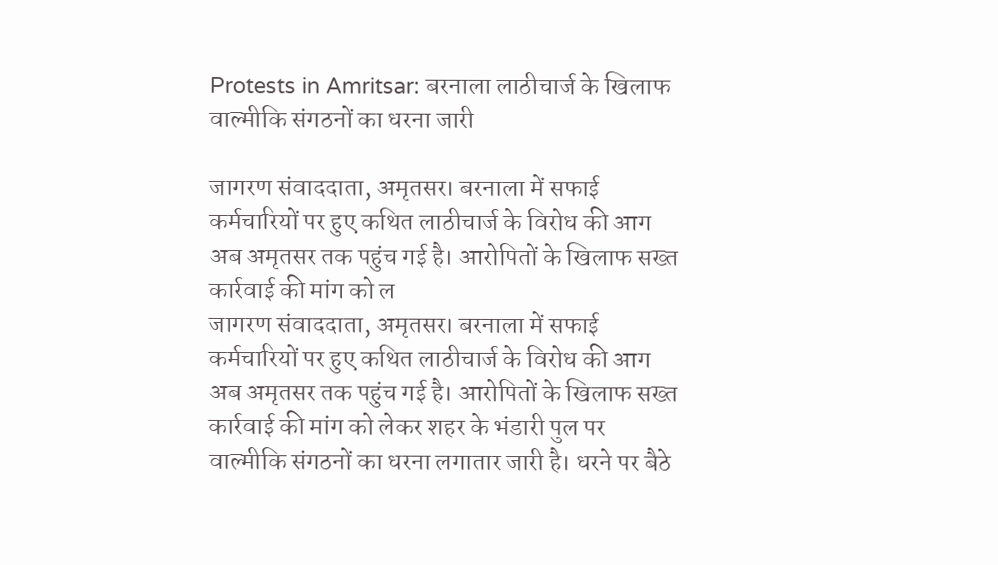Protests in Amritsar: बरनाला लाठीचार्ज के खिलाफ वाल्मीकि संगठनों का धरना जारी

जागरण संवाददाता, अमृतसर। बरनाला में सफाई कर्मचारियों पर हुए कथित लाठीचार्ज के विरोध की आग अब अमृतसर तक पहुंच गई है। आरोपितों के खिलाफ सख्त कार्रवाई की मांग को ल
जागरण संवाददाता, अमृतसर। बरनाला में सफाई कर्मचारियों पर हुए कथित लाठीचार्ज के विरोध की आग अब अमृतसर तक पहुंच गई है। आरोपितों के खिलाफ सख्त कार्रवाई की मांग को लेकर शहर के भंडारी पुल पर वाल्मीकि संगठनों का धरना लगातार जारी है। धरने पर बैठे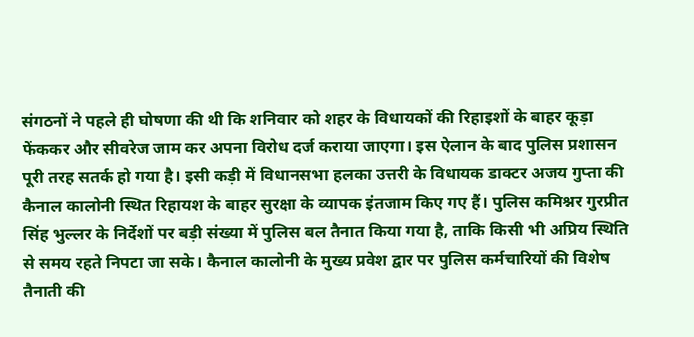संगठनों ने पहले ही घोषणा की थी कि शनिवार को शहर के विधायकों की रिहाइशों के बाहर कूड़ा फेंककर और सीवरेज जाम कर अपना विरोध दर्ज कराया जाएगा। इस ऐलान के बाद पुलिस प्रशासन पूरी तरह सतर्क हो गया है। इसी कड़ी में विधानसभा हलका उत्तरी के विधायक डाक्टर अजय गुप्ता की कैनाल कालोनी स्थित रिहायश के बाहर सुरक्षा के व्यापक इंतजाम किए गए हैं। पुलिस कमिश्नर गुरप्रीत सिंह भुल्लर के निर्देशों पर बड़ी संख्या में पुलिस बल तैनात किया गया है, ताकि किसी भी अप्रिय स्थिति से समय रहते निपटा जा सके। कैनाल कालोनी के मुख्य प्रवेश द्वार पर पुलिस कर्मचारियों की विशेष तैनाती की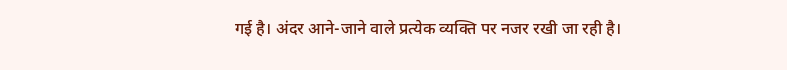गई है। अंदर आने-जाने वाले प्रत्येक व्यक्ति पर नजर रखी जा रही है।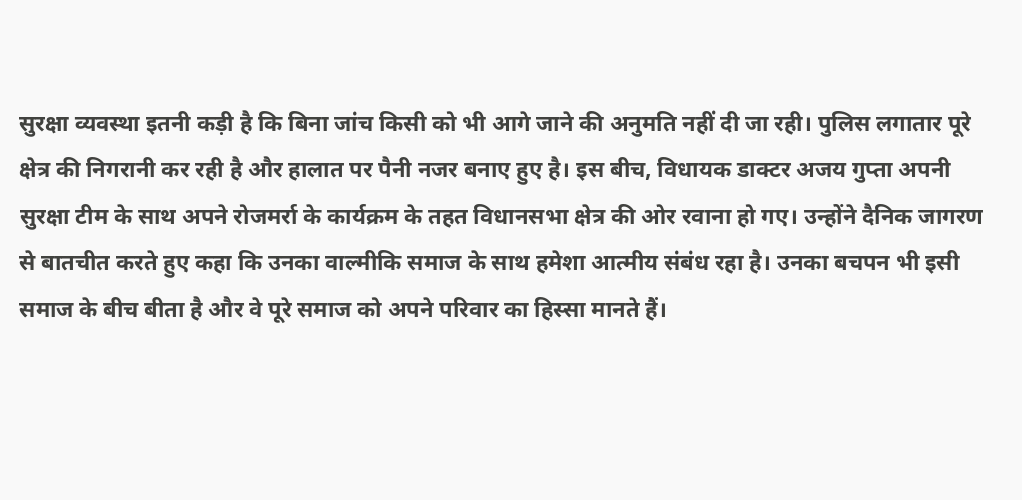सुरक्षा व्यवस्था इतनी कड़ी है कि बिना जांच किसी को भी आगे जाने की अनुमति नहीं दी जा रही। पुलिस लगातार पूरे क्षेत्र की निगरानी कर रही है और हालात पर पैनी नजर बनाए हुए है। इस बीच, विधायक डाक्टर अजय गुप्ता अपनी सुरक्षा टीम के साथ अपने रोजमर्रा के कार्यक्रम के तहत विधानसभा क्षेत्र की ओर रवाना हो गए। उन्होंने दैनिक जागरण से बातचीत करते हुए कहा कि उनका वाल्मीकि समाज के साथ हमेशा आत्मीय संबंध रहा है। उनका बचपन भी इसी समाज के बीच बीता है और वे पूरे समाज को अपने परिवार का हिस्सा मानते हैं।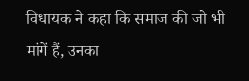विधायक ने कहा कि समाज की जो भी मांगें हैं, उनका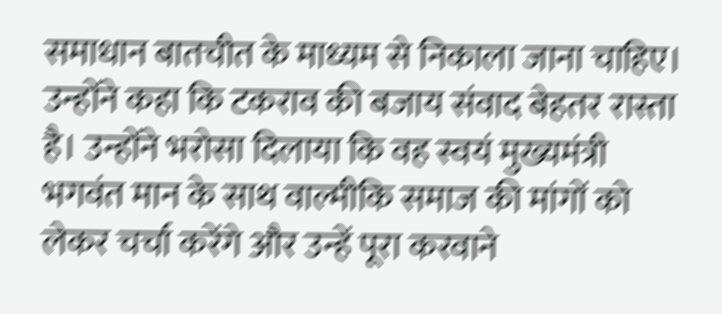समाधान बातचीत के माध्यम से निकाला जाना चाहिए। उन्होंने कहा कि टकराव की बजाय संवाद बेहतर रास्ता है। उन्होंने भरोसा दिलाया कि वह स्वयं मुख्यमंत्री भगवंत मान के साथ वाल्मीकि समाज की मांगों को लेकर चर्चा करेंगे और उन्हें पूरा करवाने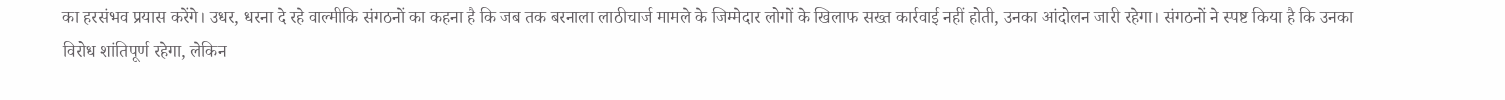का हरसंभव प्रयास करेंगे। उधर, धरना दे रहे वाल्मीकि संगठनों का कहना है कि जब तक बरनाला लाठीचार्ज मामले के जिम्मेदार लोगों के खिलाफ सख्त कार्रवाई नहीं होती, उनका आंदोलन जारी रहेगा। संगठनों ने स्पष्ट किया है कि उनका विरोध शांतिपूर्ण रहेगा, लेकिन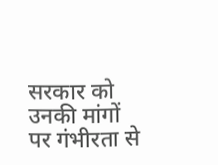सरकार को उनकी मांगों पर गंभीरता से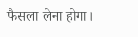फैसला लेना होगा।